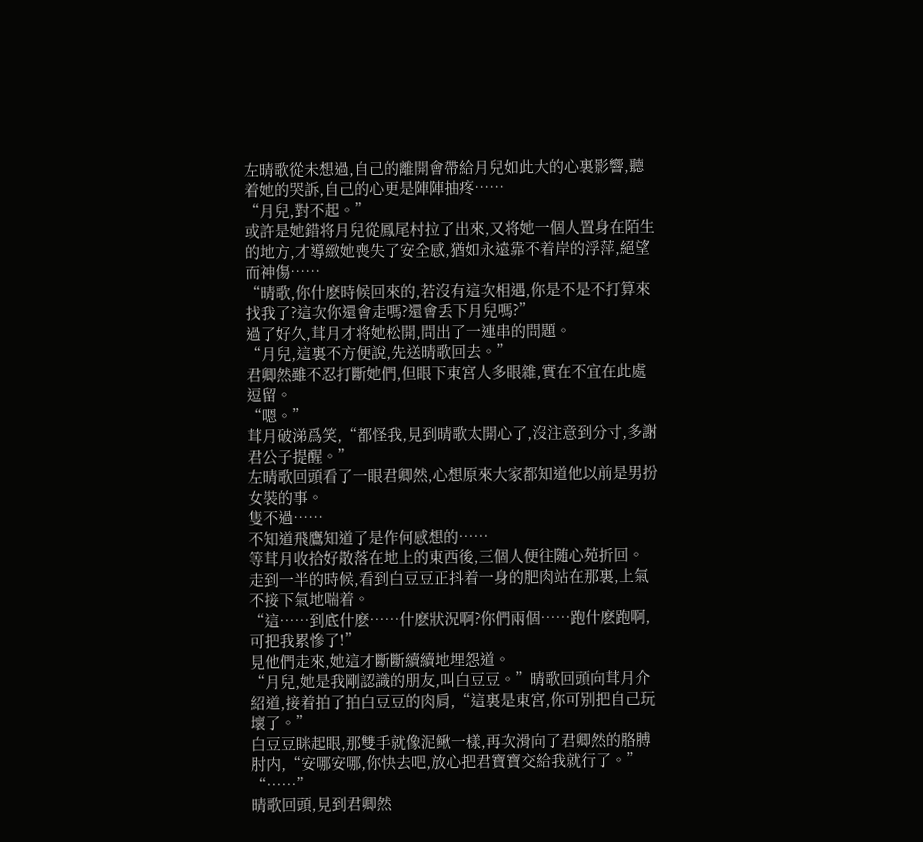左晴歌從未想過,自己的離開會帶給月兒如此大的心裏影響,聽着她的哭訴,自己的心更是陣陣抽疼……
“月兒,對不起。”
或許是她錯将月兒從鳳尾村拉了出來,又将她一個人置身在陌生的地方,才導緻她喪失了安全感,猶如永遠靠不着岸的浮萍,絕望而神傷……
“晴歌,你什麽時候回來的,若沒有這次相遇,你是不是不打算來找我了?這次你還會走嗎?還會丢下月兒嗎?”
過了好久,茸月才将她松開,問出了一連串的問題。
“月兒,這裏不方便說,先送晴歌回去。”
君卿然雖不忍打斷她們,但眼下東宮人多眼雜,實在不宜在此處逗留。
“嗯。”
茸月破涕爲笑,“都怪我,見到晴歌太開心了,沒注意到分寸,多謝君公子提醒。”
左晴歌回頭看了一眼君卿然,心想原來大家都知道他以前是男扮女裝的事。
隻不過……
不知道飛鷹知道了是作何感想的……
等茸月收拾好散落在地上的東西後,三個人便往随心苑折回。
走到一半的時候,看到白豆豆正抖着一身的肥肉站在那裏,上氣不接下氣地喘着。
“這……到底什麽……什麽狀況啊?你們兩個……跑什麽跑啊,可把我累慘了!”
見他們走來,她這才斷斷續續地埋怨道。
“月兒,她是我剛認識的朋友,叫白豆豆。”晴歌回頭向茸月介紹道,接着拍了拍白豆豆的肉肩,“這裏是東宮,你可别把自己玩壞了。”
白豆豆眯起眼,那雙手就像泥鳅一樣,再次滑向了君卿然的胳膊肘内,“安哪安哪,你快去吧,放心把君寶寶交給我就行了。”
“……”
晴歌回頭,見到君卿然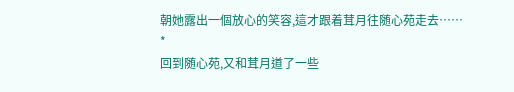朝她露出一個放心的笑容,這才跟着茸月往随心苑走去……
*
回到随心苑,又和茸月道了一些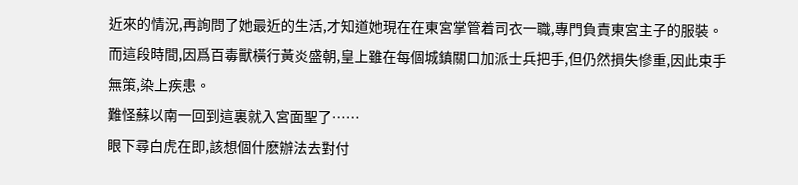近來的情況,再詢問了她最近的生活,才知道她現在在東宮掌管着司衣一職,專門負責東宮主子的服裝。
而這段時間,因爲百毒獸橫行黃炎盛朝,皇上雖在每個城鎮關口加派士兵把手,但仍然損失慘重,因此束手無策,染上疾患。
難怪蘇以南一回到這裏就入宮面聖了……
眼下尋白虎在即,該想個什麽辦法去對付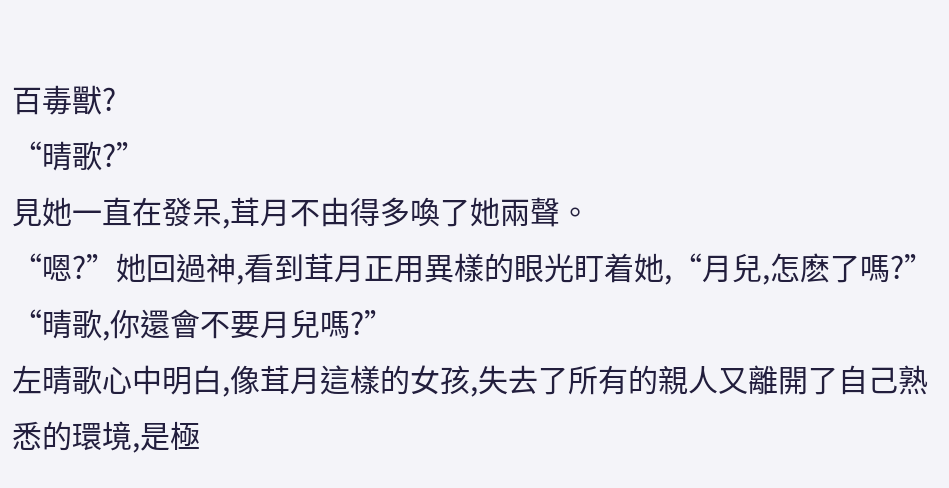百毒獸?
“晴歌?”
見她一直在發呆,茸月不由得多喚了她兩聲。
“嗯?”她回過神,看到茸月正用異樣的眼光盯着她,“月兒,怎麽了嗎?”
“晴歌,你還會不要月兒嗎?”
左晴歌心中明白,像茸月這樣的女孩,失去了所有的親人又離開了自己熟悉的環境,是極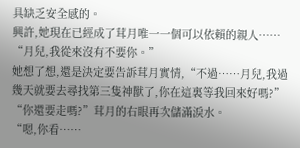具缺乏安全感的。
興許,她現在已經成了茸月唯一一個可以依賴的親人……
“月兒,我從來沒有不要你。”
她想了想,還是決定要告訴茸月實情,“不過……月兒,我過幾天就要去尋找第三隻神獸了,你在這裏等我回來好嗎?”
“你還要走嗎?”茸月的右眼再次儲滿淚水。
“嗯,你看……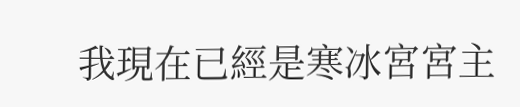我現在已經是寒冰宮宮主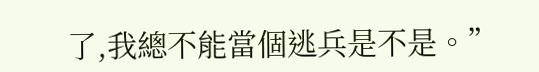了,我總不能當個逃兵是不是。”